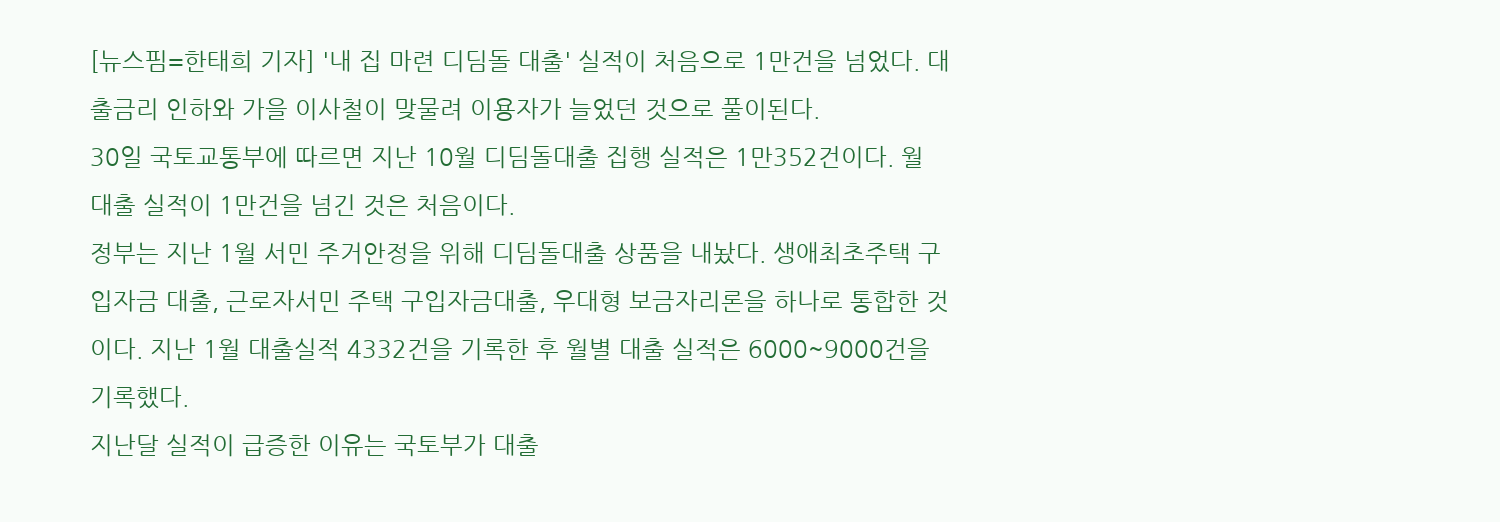[뉴스핌=한태희 기자] '내 집 마련 디딤돌 대출' 실적이 처음으로 1만건을 넘었다. 대출금리 인하와 가을 이사철이 맞물려 이용자가 늘었던 것으로 풀이된다.
30일 국토교통부에 따르면 지난 10월 디딤돌대출 집행 실적은 1만352건이다. 월 대출 실적이 1만건을 넘긴 것은 처음이다.
정부는 지난 1월 서민 주거안정을 위해 디딤돌대출 상품을 내놨다. 생애최초주택 구입자금 대출, 근로자서민 주택 구입자금대출, 우대형 보금자리론을 하나로 통합한 것이다. 지난 1월 대출실적 4332건을 기록한 후 월별 대출 실적은 6000~9000건을 기록했다.
지난달 실적이 급증한 이유는 국토부가 대출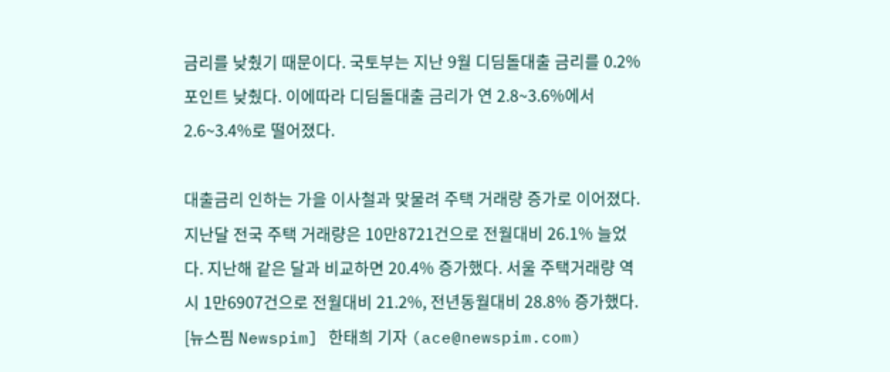금리를 낮췄기 때문이다. 국토부는 지난 9월 디딤돌대출 금리를 0.2%포인트 낮췄다. 이에따라 디딤돌대출 금리가 연 2.8~3.6%에서 2.6~3.4%로 떨어졌다.

대출금리 인하는 가을 이사철과 맞물려 주택 거래량 증가로 이어졌다. 지난달 전국 주택 거래량은 10만8721건으로 전월대비 26.1% 늘었다. 지난해 같은 달과 비교하면 20.4% 증가했다. 서울 주택거래량 역시 1만6907건으로 전월대비 21.2%, 전년동월대비 28.8% 증가했다.
[뉴스핌 Newspim] 한태희 기자 (ace@newspim.com)